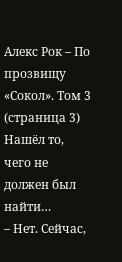Алекс Рок – По прозвищу «Сокол». Том 3 (страница 3)
Нашëл то, чего не должен был найти…
– Нет. Сейчас,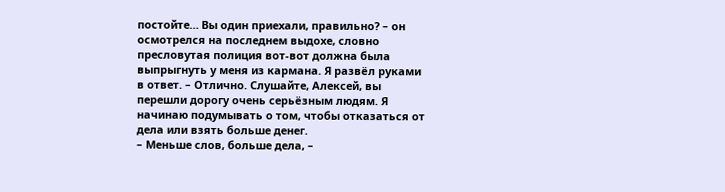постойте… Вы один приехали, правильно? – он осмотрелся на последнем выдохе, словно пресловутая полиция вот-вот должна была выпрыгнуть у меня из кармана. Я развëл руками в ответ. – Отлично. Слушайте, Алексей, вы перешли дорогу очень серьëзным людям. Я начинаю подумывать о том, чтобы отказаться от дела или взять больше денег.
– Меньше слов, больше дела, –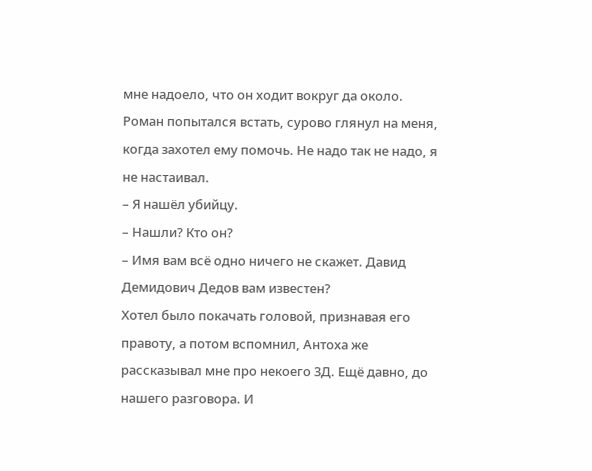мне надоело, что он ходит вокруг да около. Роман попытался встать, сурово глянул на меня, когда захотел ему помочь. Не надо так не надо, я не настаивал.
– Я нашëл убийцу.
– Нашли? Кто он?
– Имя вам всë одно ничего не скажет. Давид Демидович Дедов вам известен?
Хотел было покачать головой, признавая его правоту, а потом вспомнил, Антоха же рассказывал мне про некоего 3Д. Ещë давно, до нашего разговора. И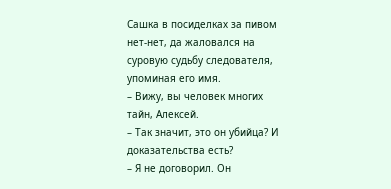Сашка в посиделках за пивом нет-нет, да жаловался на суровую судьбу следователя, упоминая его имя.
– Вижу, вы человек многих тайн, Алексей.
– Так значит, это он убийца? И доказательства есть?
– Я не договорил. Он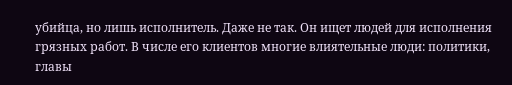убийца, но лишь исполнитель. Даже не так. Он ищет людей для исполнения грязных работ. В числе его клиентов многие влиятельные люди: политики, главы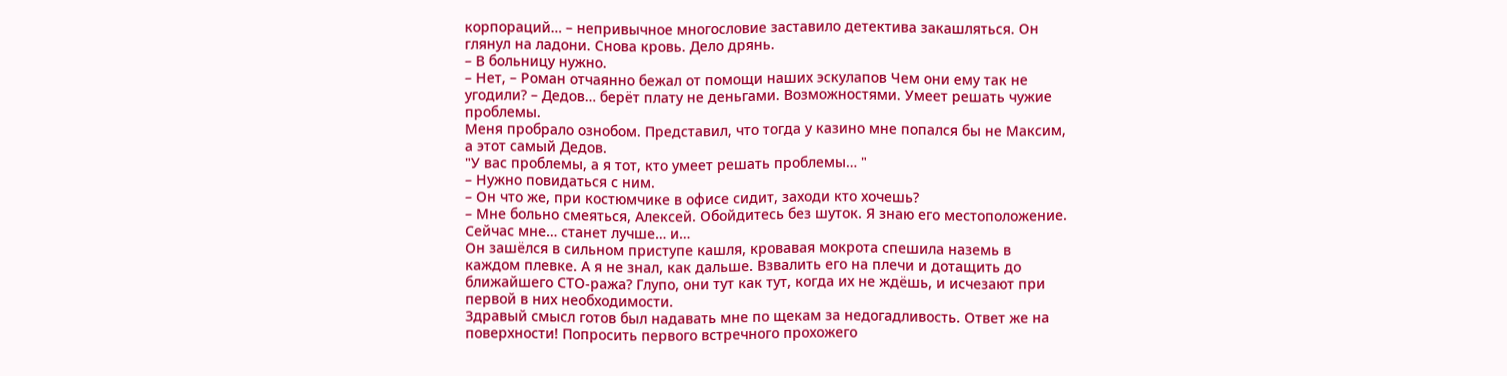корпораций… – непривычное многословие заставило детектива закашляться. Он глянул на ладони. Снова кровь. Дело дрянь.
– В больницу нужно.
– Нет, – Роман отчаянно бежал от помощи наших эскулапов Чем они ему так не угодили? – Дедов… берëт плату не деньгами. Возможностями. Умеет решать чужие проблемы.
Меня пробрало ознобом. Представил, что тогда у казино мне попался бы не Максим, а этот самый Дедов.
"У вас проблемы, а я тот, кто умеет решать проблемы… "
– Нужно повидаться с ним.
– Он что же, при костюмчике в офисе сидит, заходи кто хочешь?
– Мне больно смеяться, Алексей. Обойдитесь без шуток. Я знаю его местоположение. Сейчас мне… станет лучше… и…
Он зашëлся в сильном приступе кашля, кровавая мокрота спешила наземь в каждом плевке. А я не знал, как дальше. Взвалить его на плечи и дотащить до ближайшего СТО-ража? Глупо, они тут как тут, когда их не ждëшь, и исчезают при первой в них необходимости.
Здравый смысл готов был надавать мне по щекам за недогадливость. Ответ же на поверхности! Попросить первого встречного прохожего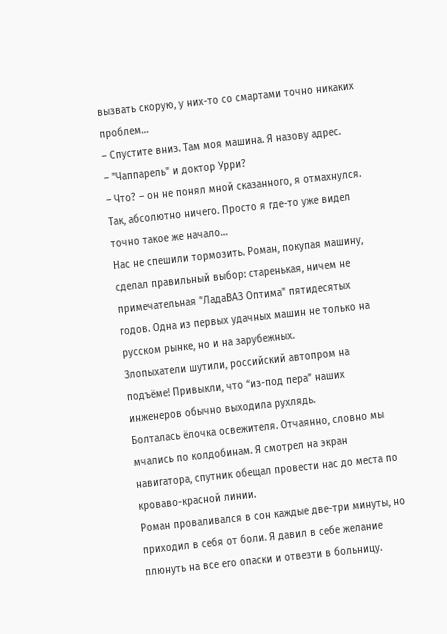вызвать скорую, у них-то со смартами точно никаких проблем…
– Спустите вниз. Там моя машина. Я назову адрес.
– "Чаппарель" и доктор Урри?
– Что? – он не понял мной сказанного, я отмахнулся. Так, абсолютно ничего. Просто я где-то уже видел точно такое же начало…
Нас не спешили тормозить. Роман, покупая машину, сделал правильный выбор: старенькая, ничем не примечательная "ЛадаВАЗ Оптима" пятидесятых годов. Одна из первых удачных машин не только на русском рынке, но и на зарубежных.
Злопыхатели шутили, российский автопром на подъëме! Привыкли, что “из-под пера” наших инженеров обычно выходила рухлядь.
Болталась ëлочка освежителя. Отчаянно, словно мы мчались по колдобинам. Я смотрел на экран навигатора, спутник обещал провести нас до места по кроваво-красной линии.
Роман проваливался в сон каждые две-три минуты, но приходил в себя от боли. Я давил в себе желание плюнуть на все его опаски и отвезти в больницу.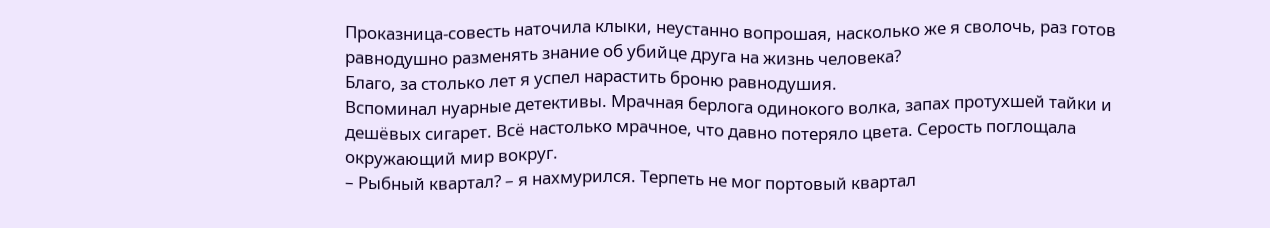Проказница-совесть наточила клыки, неустанно вопрошая, насколько же я сволочь, раз готов равнодушно разменять знание об убийце друга на жизнь человека?
Благо, за столько лет я успел нарастить броню равнодушия.
Вспоминал нуарные детективы. Мрачная берлога одинокого волка, запах протухшей тайки и дешëвых сигарет. Всë настолько мрачное, что давно потеряло цвета. Серость поглощала окружающий мир вокруг.
– Рыбный квартал? – я нахмурился. Терпеть не мог портовый квартал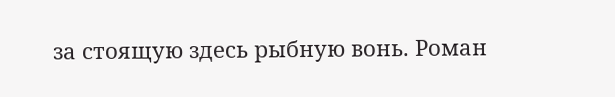за стоящую здесь рыбную вонь. Роман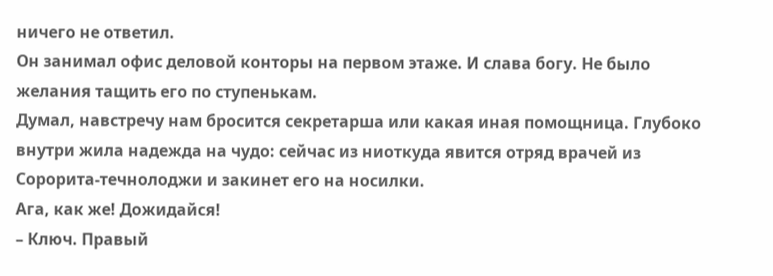ничего не ответил.
Он занимал офис деловой конторы на первом этаже. И слава богу. Не было желания тащить его по ступенькам.
Думал, навстречу нам бросится секретарша или какая иная помощница. Глубоко внутри жила надежда на чудо: сейчас из ниоткуда явится отряд врачей из Сорорита-течнолоджи и закинет его на носилки.
Ага, как же! Дожидайся!
– Ключ. Правый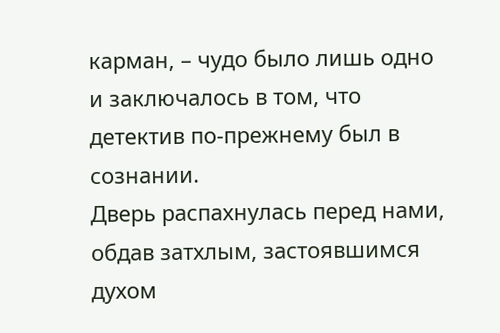карман, – чудо было лишь одно и заключалось в том, что детектив по-прежнему был в сознании.
Дверь распахнулась перед нами, обдав затхлым, застоявшимся духом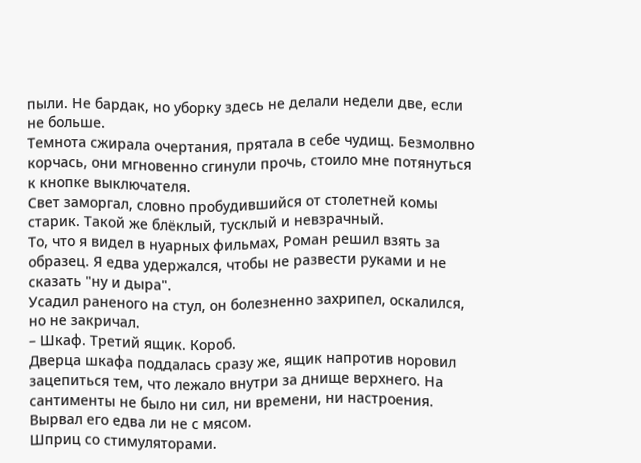пыли. Не бардак, но уборку здесь не делали недели две, если не больше.
Темнота сжирала очертания, прятала в себе чудищ. Безмолвно корчась, они мгновенно сгинули прочь, стоило мне потянуться к кнопке выключателя.
Свет заморгал, словно пробудившийся от столетней комы старик. Такой же блёклый, тусклый и невзрачный.
То, что я видел в нуарных фильмах, Роман решил взять за образец. Я едва удержался, чтобы не развести руками и не сказать "ну и дыра".
Усадил раненого на стул, он болезненно захрипел, оскалился, но не закричал.
– Шкаф. Третий ящик. Короб.
Дверца шкафа поддалась сразу же, ящик напротив норовил зацепиться тем, что лежало внутри за днище верхнего. На сантименты не было ни сил, ни времени, ни настроения. Вырвал его едва ли не с мясом.
Шприц со стимуляторами.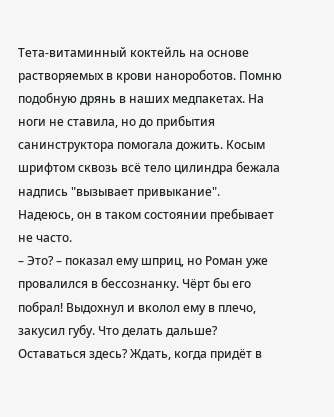Тета-витаминный коктейль на основе растворяемых в крови нанороботов. Помню подобную дрянь в наших медпакетах. На ноги не ставила, но до прибытия санинструктора помогала дожить. Косым шрифтом сквозь всë тело цилиндра бежала надпись "вызывает привыкание".
Надеюсь, он в таком состоянии пребывает не часто.
– Это? – показал ему шприц, но Роман уже провалился в бессознанку. Чëрт бы его побрал! Выдохнул и вколол ему в плечо, закусил губу. Что делать дальше? Оставаться здесь? Ждать, когда придëт в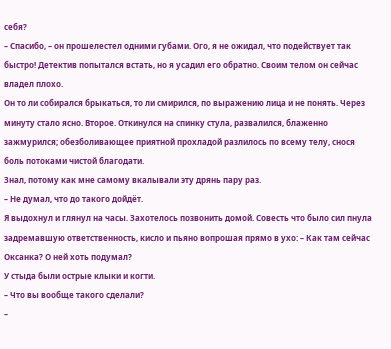себя?
– Спасибо, – он прошелестел одними губами. Ого, я не ожидал, что подействует так быстро! Детектив попытался встать, но я усадил его обратно. Своим телом он сейчас владел плохо.
Он то ли собирался брыкаться, то ли смирился, по выражению лица и не понять. Через минуту стало ясно. Второе. Откинулся на спинку стула, развалился, блаженно зажмурился; обезболивающее приятной прохладой разлилось по всему телу, снося боль потоками чистой благодати.
Знал, потому как мне самому вкалывали эту дрянь пару раз.
– Не думал, что до такого дойдëт.
Я выдохнул и глянул на часы. Захотелось позвонить домой. Совесть что было сил пнула задремавшую ответственность, кисло и пьяно вопрошая прямо в ухо: – Как там сейчас Оксанка? О ней хоть подумал?
У стыда были острые клыки и когти.
– Что вы вообще такого сделали?
–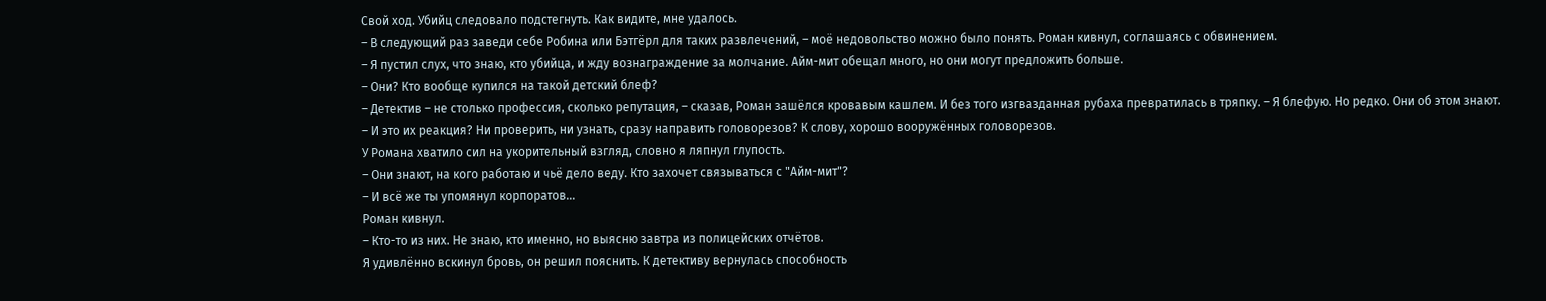Свой ход. Убийц следовало подстегнуть. Как видите, мне удалось.
– В следующий раз заведи себе Робина или Бэтгëрл для таких развлечений, – моë недовольство можно было понять. Роман кивнул, соглашаясь с обвинением.
– Я пустил слух, что знаю, кто убийца, и жду вознаграждение за молчание. Айм-мит обещал много, но они могут предложить больше.
– Они? Кто вообще купился на такой детский блеф?
– Детектив – не столько профессия, сколько репутация, – сказав, Роман зашëлся кровавым кашлем. И без того изгвазданная рубаха превратилась в тряпку. – Я блефую. Но редко. Они об этом знают.
– И это их реакция? Ни проверить, ни узнать, сразу направить головорезов? К слову, хорошо вооружëнных головорезов.
У Романа хватило сил на укорительный взгляд, словно я ляпнул глупость.
– Они знают, на кого работаю и чьë дело веду. Кто захочет связываться с "Айм-мит"?
– И всë же ты упомянул корпоратов…
Роман кивнул.
– Кто-то из них. Не знаю, кто именно, но выясню завтра из полицейских отчëтов.
Я удивлëнно вскинул бровь, он решил пояснить. К детективу вернулась способность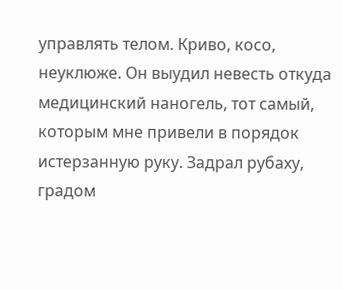управлять телом. Криво, косо, неуклюже. Он выудил невесть откуда медицинский наногель, тот самый, которым мне привели в порядок истерзанную руку. Задрал рубаху, градом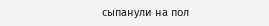сыпанули на пол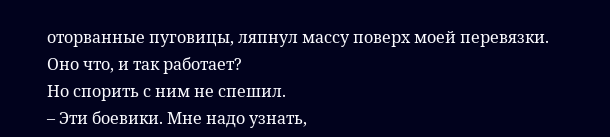оторванные пуговицы, ляпнул массу поверх моей перевязки. Оно что, и так работает?
Но спорить с ним не спешил.
– Эти боевики. Мне надо узнать,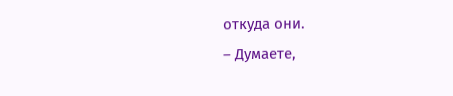откуда они.
– Думаете,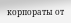корпораты от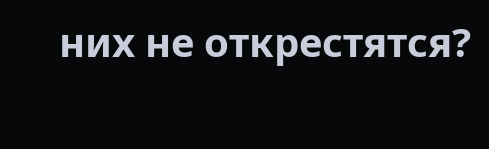них не открестятся?